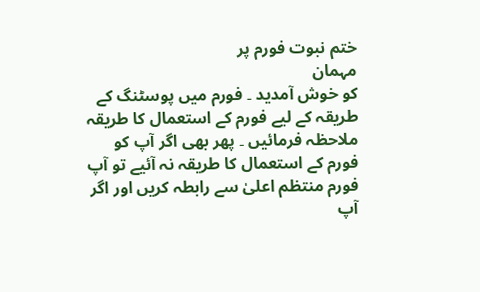ختم نبوت فورم پر
مہمان
کو خوش آمدید ۔ فورم میں پوسٹنگ کے طریقہ کے لیے فورم کے استعمال کا طریقہ ملاحظہ فرمائیں ۔ پھر بھی اگر آپ کو فورم کے استعمال کا طریقہ نہ آئیے تو آپ فورم منتظم اعلیٰ سے رابطہ کریں اور اگر آپ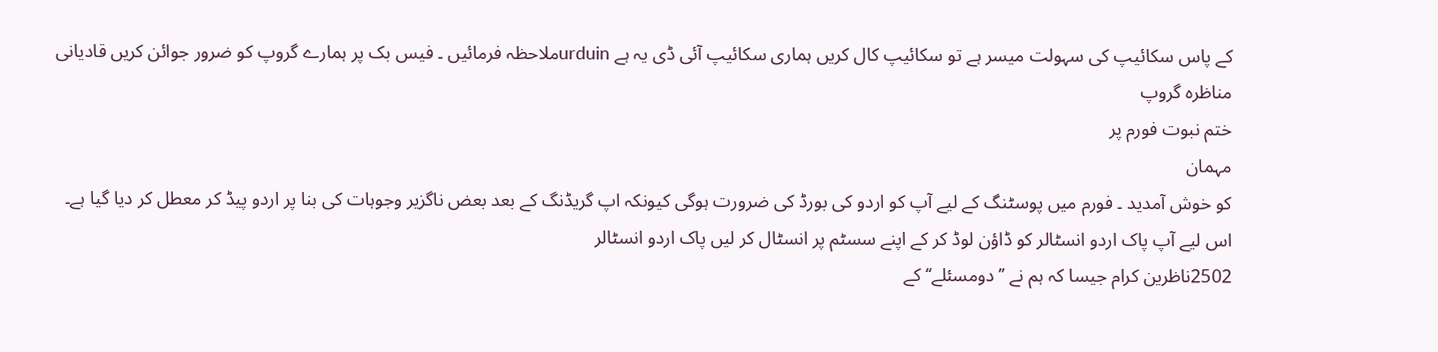کے پاس سکائیپ کی سہولت میسر ہے تو سکائیپ کال کریں ہماری سکائیپ آئی ڈی یہ ہے urduinملاحظہ فرمائیں ۔ فیس بک پر ہمارے گروپ کو ضرور جوائن کریں قادیانی مناظرہ گروپ
ختم نبوت فورم پر
مہمان
کو خوش آمدید ۔ فورم میں پوسٹنگ کے لیے آپ کو اردو کی بورڈ کی ضرورت ہوگی کیونکہ اپ گریڈنگ کے بعد بعض ناگزیر وجوہات کی بنا پر اردو پیڈ کر معطل کر دیا گیا ہے۔ اس لیے آپ پاک اردو انسٹالر کو ڈاؤن لوڈ کر کے اپنے سسٹم پر انسٹال کر لیں پاک اردو انسٹالر
2502ناظرین کرام جیسا کہ ہم نے ’’دومسئلے‘‘ کے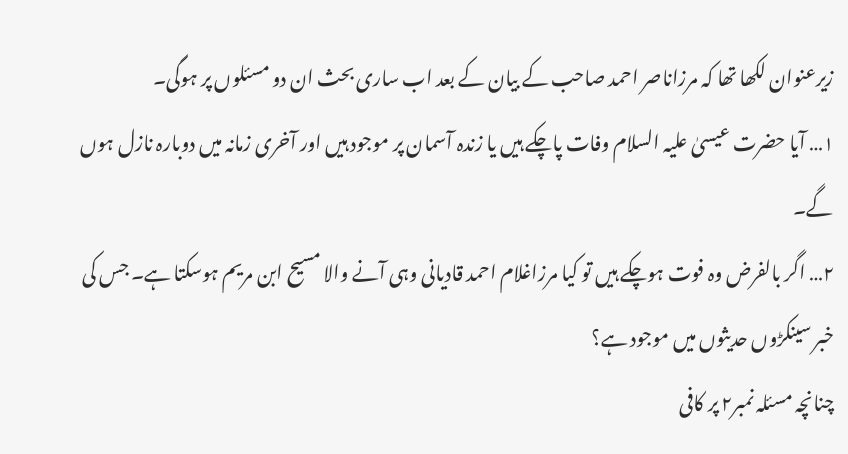زیرعنوان لکھا تھا کہ مرزاناصر احمد صاحب کے بیان کے بعد اب ساری بحث ان دو مسئلوں پر ہوگی۔
۱… آیا حضرت عیسیٰ علیہ السلام وفات پاچکے ہیں یا زندہ آسمان پر موجود ہیں اور آخری زمانہ میں دوبارہ نازل ہوں گے۔
۲… اگر بالفرض وہ فوت ہوچکے ہیں تو کیا مرزاغلام احمد قادیانی وہی آنے والا مسیح ابن مریم ہوسکتا ہے۔ جس کی خبر سینکڑوں حدیثوں میں موجود ہے؟
چنانچہ مسئلہ نمبر۲ پر کافی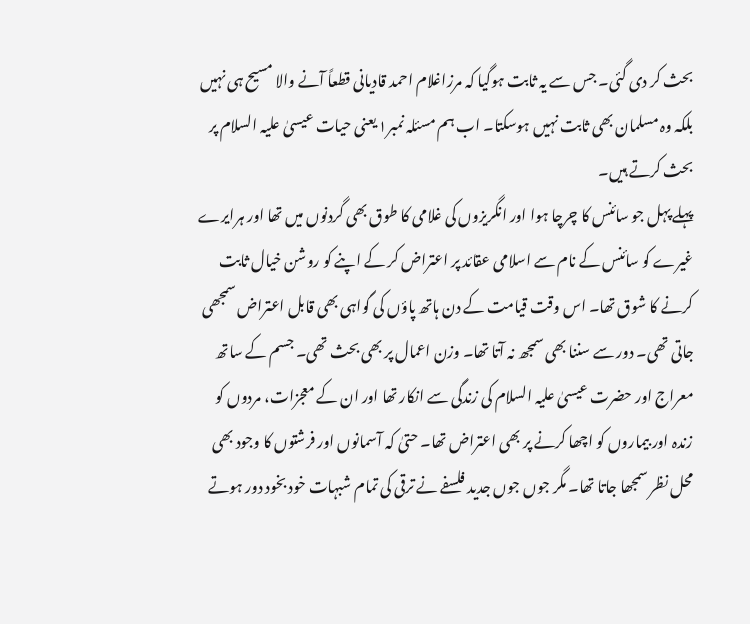بحث کر دی گئی۔ جس سے یہ ثابت ہوگیا کہ مرزاغلام احمد قادیانی قطعاً آنے والا مسیح ہی نہیں بلکہ وہ مسلمان بھی ثابت نہیں ہوسکتا۔ اب ہم مسئلہ نمبر۱ یعنی حیات عیسیٰ علیہ السلام پر بحث کرتے ہیں۔
پہلے پہل جو سائنس کا چرچا ہوا اور انگریزوں کی غلامی کا طوق بھی گردنوں میں تھا اور ہرایرے غیرے کو سائنس کے نام سے اسلامی عقائد پر اعتراض کر کے اپنے کو روشن خیال ثابت کرنے کا شوق تھا۔ اس وقت قیامت کے دن ہاتھ پاؤں کی گواہی بھی قابل اعتراض سمجھی جاتی تھی۔ دور سے سننا بھی سمجھ نہ آتا تھا۔ وزن اعمال پر بھی بحث تھی۔ جسم کے ساتھ معراج اور حضرت عیسیٰ علیہ السلام کی زندگی سے انکار تھا اور ان کے معجزات، مردوں کو زندہ اور بیماروں کو اچھا کرنے پر بھی اعتراض تھا۔ حتیٰ کہ آسمانوں اور فرشتوں کا وجود بھی محل نظر سمجھا جاتا تھا۔ مگر جوں جوں جدید فلسفے نے ترقی کی تمام شبہات خود بخود دور ہوتے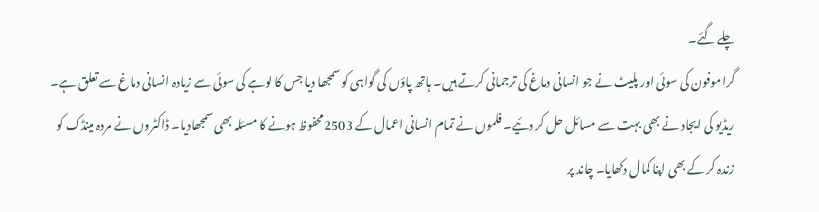چلے گئے۔
گراموفون کی سوئی اور پلیٹ نے جو انسانی دماغ کی ترجمانی کرتے ہیں۔ ہاتھ پاؤں کی گواہی کو سمجھا دیا جس کا لوہے کی سوئی سے زیادہ انسانی دماغ سے تعلق ہے۔ ریڈیو کی ایجاد نے بھی بہت سے مسائل حل کر دئیے۔ فلموں نے تمام انسانی اعمال کے 2503محفوظ ہونے کا مسئلہ بھی سمجھادیا۔ ڈاکٹروں نے مردہ مینڈک کو زندہ کر کے بھی اپنا کمال دکھایا۔ چاند پر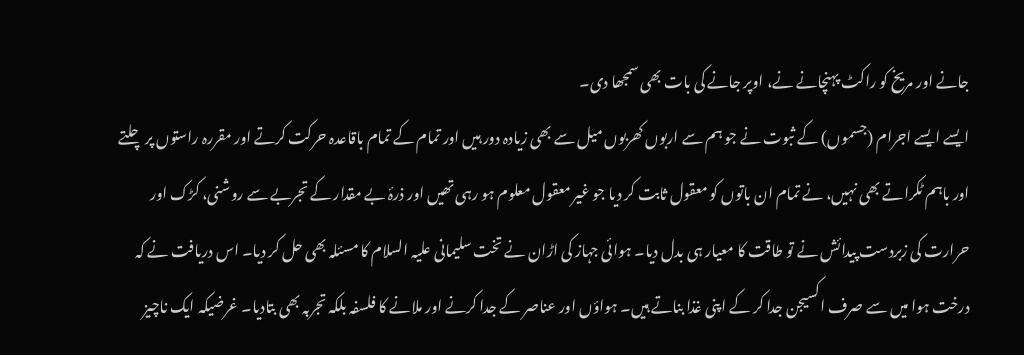جانے اور مریخ کو راکٹ پہنچانے نے، اوپر جانے کی بات بھی سمجھا دی۔
ایسے ایسے اجرام (جسموں) کے ثبوت نے جو ہم سے اربوں کھربوں میل سے بھی زیادہ دور ہیں اور تمام کے تمام باقاعدہ حرکت کرتے اور مقررہ راستوں پر چلتے اور باہم ٹکراتے بھی نہیں، نے تمام ان باتوں کو معقول ثابت کر دیا جو غیر معقول معلوم ہو رہی تھیں اور ذرۂ بے مقدار کے تجربے سے روشنی، کڑک اور حرارت کی زبردست پیدائش نے تو طاقت کا معیار ہی بدل دیا۔ ہوائی جہاز کی اڑان نے تخت سلیمانی علیہ السلام کا مسئلہ بھی حل کر دیا۔ اس دریافت نے کہ درخت ہوا میں سے صرف اکسیجن جدا کر کے اپنی غذا بناتے ہیں۔ ہواؤں اور عناصر کے جدا کرنے اور ملانے کا فلسفہ بلکہ تجربہ بھی بتادیا۔ غرضیکہ ایک ناچیز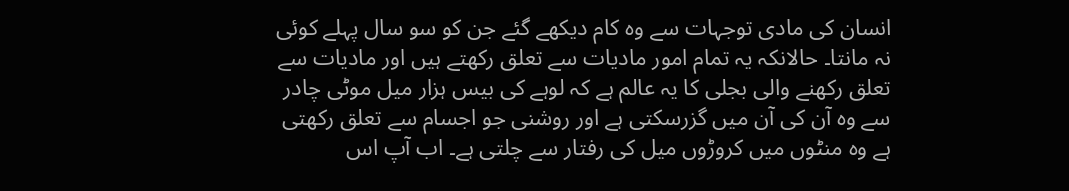انسان کی مادی توجہات سے وہ کام دیکھے گئے جن کو سو سال پہلے کوئی نہ مانتا۔ حالانکہ یہ تمام امور مادیات سے تعلق رکھتے ہیں اور مادیات سے تعلق رکھنے والی بجلی کا یہ عالم ہے کہ لوہے کی بیس ہزار میل موٹی چادر سے وہ آن کی آن میں گزرسکتی ہے اور روشنی جو اجسام سے تعلق رکھتی ہے وہ منٹوں میں کروڑوں میل کی رفتار سے چلتی ہے۔ اب آپ اس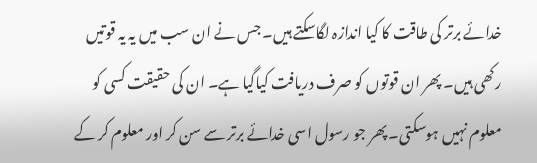خدائے برتر کی طاقت کا کیا اندازہ لگاسکتے ہیں۔ جس نے ان سب میں یہ یہ قوتیں رکھی ہیں۔ پھر ان قوتوں کو صرف دریافت کیاگیا ہے۔ ان کی حقیقت کسی کو معلوم نہیں ہوسکتی۔ پھر جو رسول اسی خدائے برتر سے سن کر اور معلوم کر کے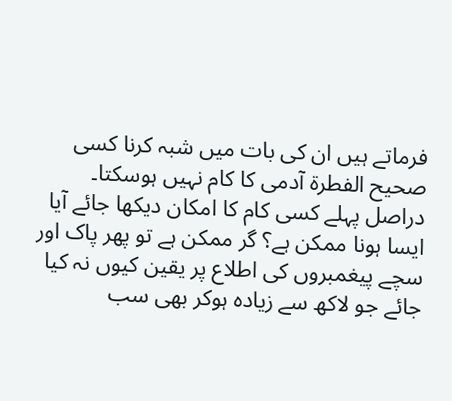فرماتے ہیں ان کی بات میں شبہ کرنا کسی صحیح الفطرۃ آدمی کا کام نہیں ہوسکتا۔
دراصل پہلے کسی کام کا امکان دیکھا جائے آیا ایسا ہونا ممکن ہے؟ گر ممکن ہے تو پھر پاک اور سچے پیغمبروں کی اطلاع پر یقین کیوں نہ کیا جائے جو لاکھ سے زیادہ ہوکر بھی سب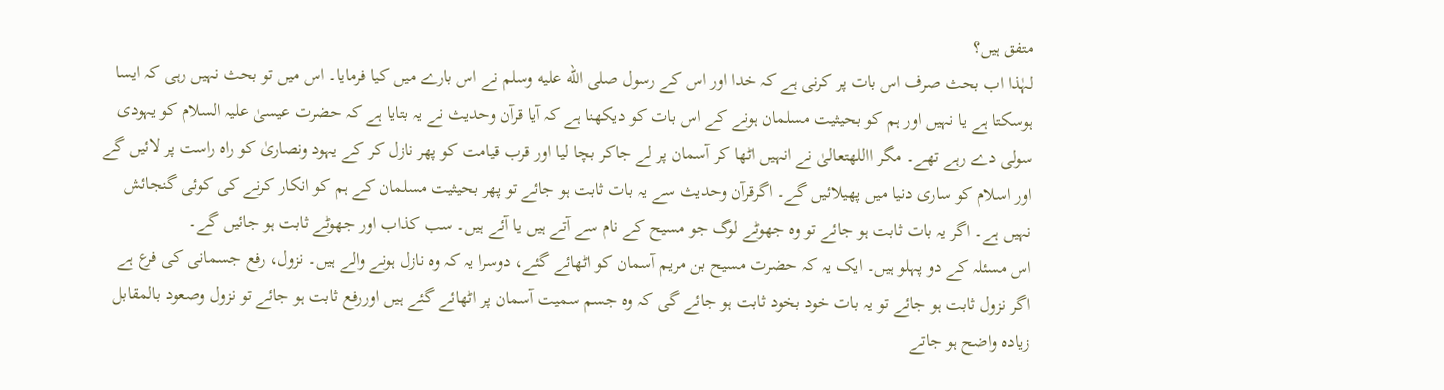متفق ہیں؟
لہٰذا اب بحث صرف اس بات پر کرنی ہے کہ خدا اور اس کے رسول صلى الله عليه وسلم نے اس بارے میں کیا فرمایا۔ اس میں تو بحث نہیں رہی کہ ایسا ہوسکتا ہے یا نہیں اور ہم کو بحیثیت مسلمان ہونے کے اس بات کو دیکھنا ہے کہ آیا قرآن وحدیث نے یہ بتایا ہے کہ حضرت عیسیٰ علیہ السلام کو یہودی سولی دے رہے تھے۔ مگر االلهتعالیٰ نے انہیں اٹھا کر آسمان پر لے جاکر بچا لیا اور قرب قیامت کو پھر نازل کر کے یہود ونصاریٰ کو راہ راست پر لائیں گے اور اسلام کو ساری دنیا میں پھیلائیں گے۔ اگرقرآن وحدیث سے یہ بات ثابت ہو جائے تو پھر بحیثیت مسلمان کے ہم کو انکار کرنے کی کوئی گنجائش نہیں ہے۔ اگر یہ بات ثابت ہو جائے تو وہ جھوٹے لوگ جو مسیح کے نام سے آتے ہیں یا آئے ہیں۔ سب کذاب اور جھوٹے ثابت ہو جائیں گے۔
اس مسئلہ کے دو پہلو ہیں۔ ایک یہ کہ حضرت مسیح بن مریم آسمان کو اٹھائے گئے، دوسرا یہ کہ وہ نازل ہونے والے ہیں۔ نزول، رفع جسمانی کی فرع ہے اگر نزول ثابت ہو جائے تو یہ بات خود بخود ثابت ہو جائے گی کہ وہ جسم سمیت آسمان پر اٹھائے گئے ہیں اوررفع ثابت ہو جائے تو نزول وصعود بالمقابل زیادہ واضح ہو جاتے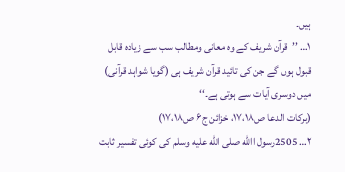ہیں۔
۱… ’’قرآن شریف کے وہ معانی ومطالب سب سے زیادہ قابل قبول ہوں گے جن کی تائید قرآن شریف ہی (گویا شواہد قرآنی) میں دوسری آیات سے ہوتی ہے۔‘‘
(برکات الدعا ص۱۷،۱۸، خزائن ج۶ ص۱۷،۱۸)
۲… 2505رسول االله صلى الله عليه وسلم کی کوئی تفسیر ثابت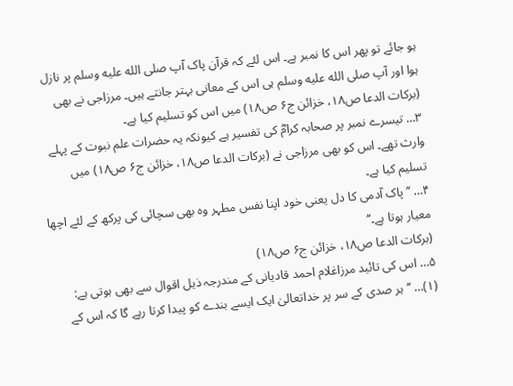ہو جائے تو پھر اس کا نمبر ہے۔ اس لئے کہ قرآن پاک آپ صلى الله عليه وسلم پر نازل ہوا اور آپ صلى الله عليه وسلم ہی اس کے معانی بہتر جانتے ہیں۔ مرزاجی نے بھی (برکات الدعا ص۱۸، خزائن ج۶ ص۱۸) میں اس کو تسلیم کیا ہے۔
۳… تیسرے نمبر پر صحابہ کرامؓ کی تفسیر ہے کیونکہ یہ حضرات علم نبوت کے پہلے وارث تھے۔ اس کو بھی مرزاجی نے (برکات الدعا ص۱۸، خزائن ج۶ ص۱۸) میں تسلیم کیا ہے۔
۴… ’’پاک آدمی کا دل یعنی خود اپنا نفس مطہر وہ بھی سچائی کی پرکھ کے لئے اچھا معیار ہوتا ہے۔‘‘
(برکات الدعا ص۱۸، خزائن ج۶ ص۱۸)
۵… اس کی تائید مرزاغلام احمد قادیانی کے مندرجہ ذیل اقوال سے بھی ہوتی ہے:
(۱)… ’’ہر صدی کے سر پر خداتعالیٰ ایک ایسے بندے کو پیدا کرتا رہے گا کہ اس کے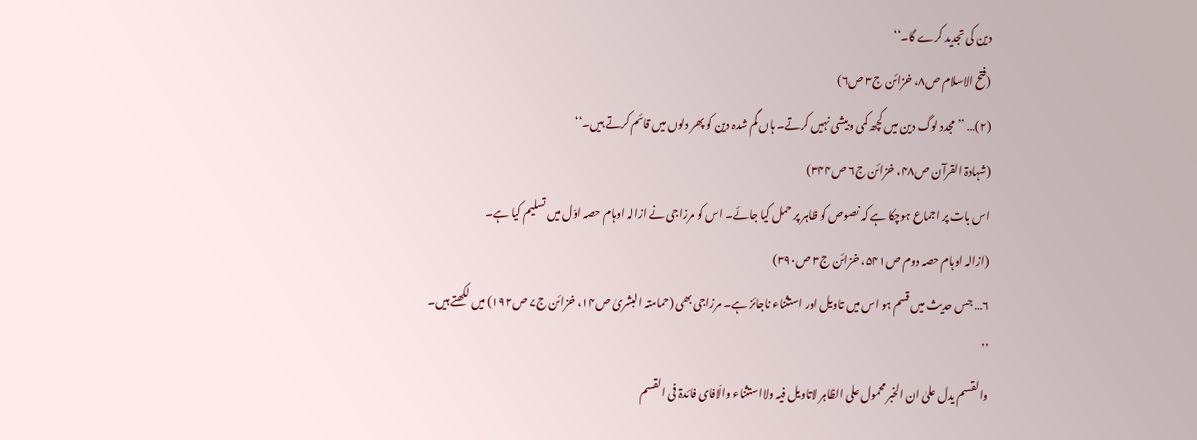دین کی تجدید کرے گا۔‘‘
(فتح الاسلام ص۸، خزائن ج۳ ص۶)
(۲)… ’’مجدد لوگ دین میں کچھ کمی وبیشی نہیں کرتے۔ ہاں گم شدہ دین کو پھر دلوں میں قائم کرتے ہیں۔‘‘
(شہادۃ القرآن ص۴۸، خزائن ج۶ ص۳۴۴)
اس بات پر اجماع ہوچکا ہے کہ نصوص کو ظاہر پر حمل کیا جائے۔ اس کو مرزاجی نے ازالہ اوہام حصہ اوّل میں تسلیم کیا ہے۔
(ازالہ اوہام حصہ دوم ص۵۴۱، خزائن ج۳ ص۳۹۰)
۶… جس حدیث میں قسم ہو اس میں تاویل اور استثناء ناجائز ہے۔ مرزاجی بھی (حمامتہ البشریٰ ص۱۴، خزائن ج۷ ص۱۹۲) میں لکھتے ہیں۔
’’
والقسم یدل علیٰ ان الخبر محمول علی الظاہر لاتاویل فیہ ولااستثناء والّافای فائدۃ فی القسم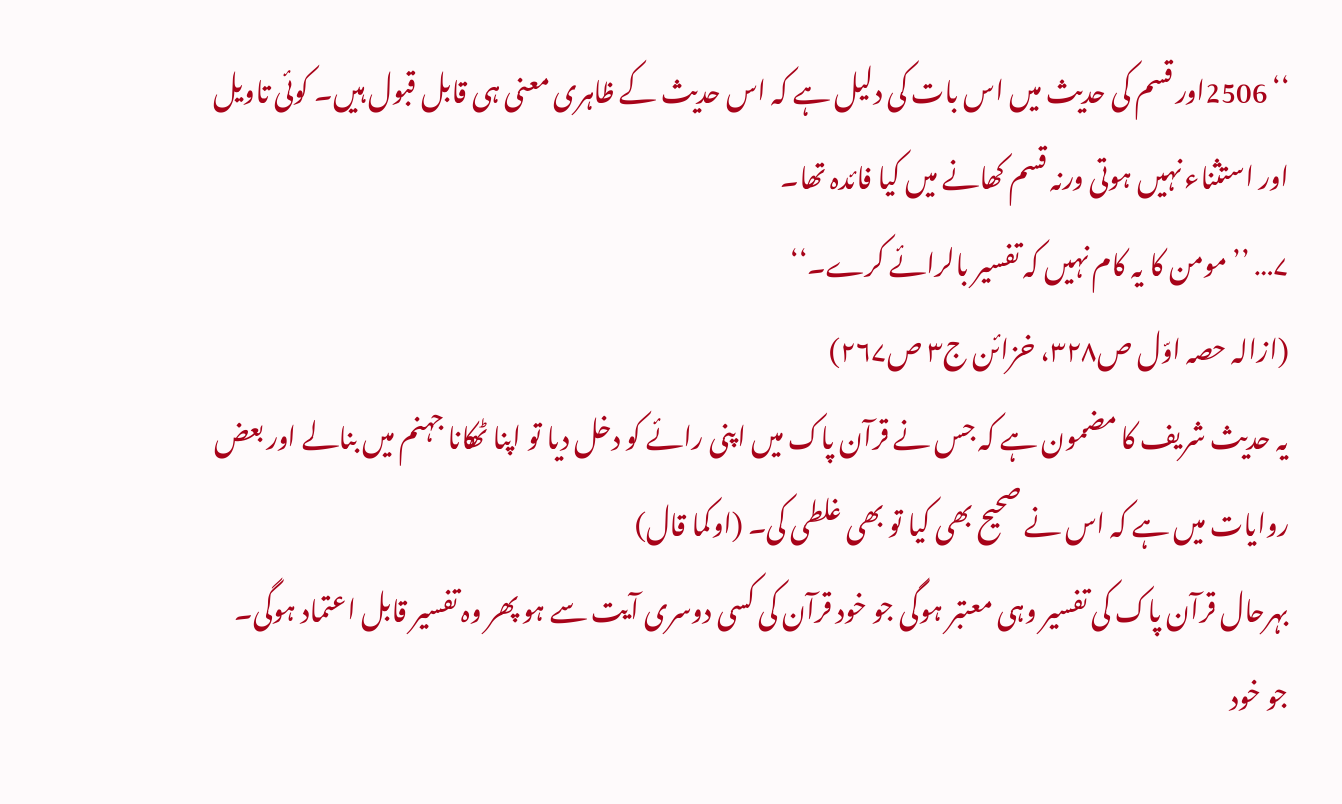‘‘ 2506اور قسم کی حدیث میں اس بات کی دلیل ہے کہ اس حدیث کے ظاہری معنی ہی قابل قبول ہیں۔ کوئی تاویل اور استثناء نہیں ہوتی ورنہ قسم کھانے میں کیا فائدہ تھا۔
۷… ’’مومن کا یہ کام نہیں کہ تفسیر بالرائے کرے۔‘‘
(ازالہ حصہ اوّل ص۳۲۸، خزائن ج۳ ص۲۶۷)
یہ حدیث شریف کا مضمون ہے کہ جس نے قرآن پاک میں اپنی رائے کو دخل دیا تو اپنا ٹھکانا جہنم میں بنالے اور بعض روایات میں ہے کہ اس نے صحیح بھی کیا تو بھی غلطی کی۔ (اوکما قال)
بہرحال قرآن پاک کی تفسیر وہی معتبر ہوگی جو خود قرآن کی کسی دوسری آیت سے ہو پھر وہ تفسیر قابل اعتماد ہوگی۔ جو خود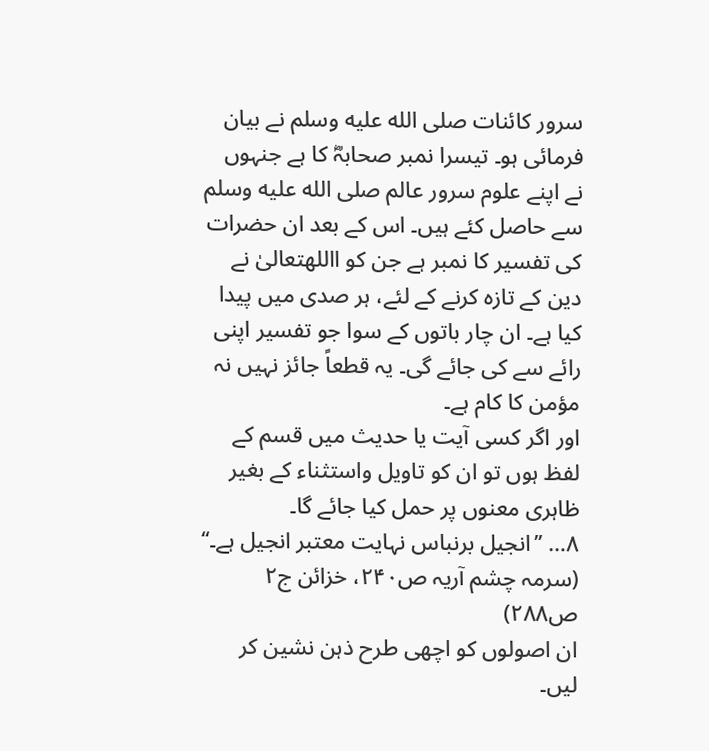سرور کائنات صلى الله عليه وسلم نے بیان فرمائی ہو۔ تیسرا نمبر صحابہؓ کا ہے جنہوں نے اپنے علوم سرور عالم صلى الله عليه وسلم سے حاصل کئے ہیں۔ اس کے بعد ان حضرات کی تفسیر کا نمبر ہے جن کو االلهتعالیٰ نے دین کے تازہ کرنے کے لئے، ہر صدی میں پیدا کیا ہے۔ ان چار باتوں کے سوا جو تفسیر اپنی رائے سے کی جائے گی۔ یہ قطعاً جائز نہیں نہ مؤمن کا کام ہے۔
اور اگر کسی آیت یا حدیث میں قسم کے لفظ ہوں تو ان کو تاویل واستثناء کے بغیر ظاہری معنوں پر حمل کیا جائے گا۔
۸… ’’انجیل برنباس نہایت معتبر انجیل ہے۔‘‘
(سرمہ چشم آریہ ص۲۴۰، خزائن ج۲ ص۲۸۸)
ان اصولوں کو اچھی طرح ذہن نشین کر لیں۔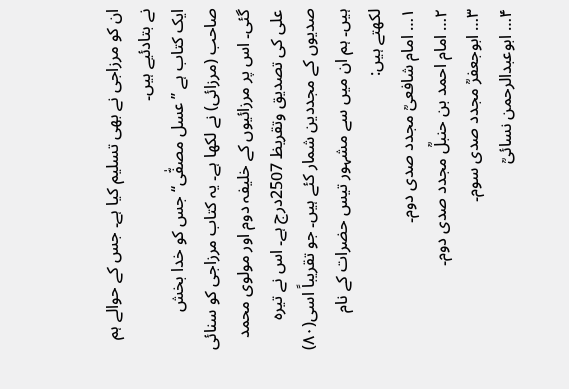ان کو مرزاجی نے بھی تسلیم کیا ہے۔ جس کے حوالے ہم نے بتادئیے ہیں۔
ایک کتاب ہے ’’عسل مصفّٰی‘‘ جس کو خدا بخش صاحب (مرزائی) نے لکھا ہے۔ یہ کتاب مرزاجی کو سنائی گئی۔ اس پر مرزائیوں کے خلیفہ دوم اور مولوی محمد علی کی تصدیق وتقریظ 2507درج ہے۔ اس نے تیرہ صدیوں کے مجددین شمار کئے ہیں۔ جو تقریباً اسی(۸۰) ہیں۔ ہم ان میں سے مشہور تیس حضرات کے نام لکھتے ہیں:
۱… امام شافعیؒ مجدد صدی دوم۔
۲… امام احمد بن حنبلؒ مجدد صدی دوم۔
۳… ابوجعفرؒ مجدد صدی سوم۔
۴… ابوعبدالرحمن نسائیؒ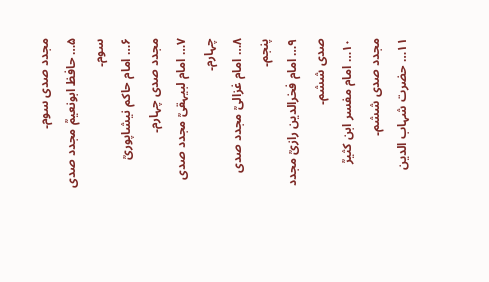مجدد صدی سوم۔
۵… حافظ ابونعیمؒ مجدد صدی سوم۔
۶… امام حاکم نیشاپوریؒ مجدد صدی چہارم۔
۷… امام لبیہقیؒ مجدد صدی چہارم۔
۸… امام غزالیؒ مجدد صدی پنجم۔
۹… امام فخرالدین رازیؒ مجدد صدی ششم۔
۱۰… امام مفسر ابن کثیرؒ مجدد صدی ششم۔
۱۱… حضرت شہاب الدین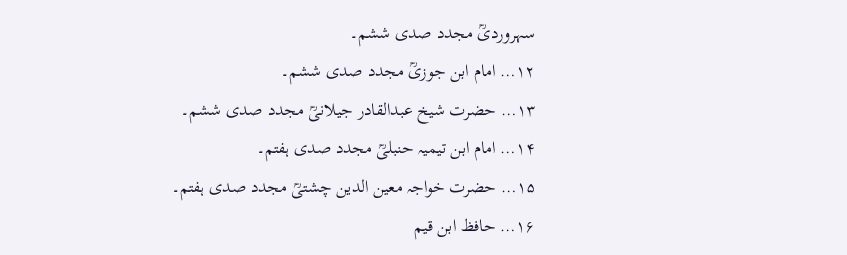سہروردیؒ مجدد صدی ششم۔
۱۲… امام ابن جوزیؒ مجدد صدی ششم۔
۱۳… حضرت شیخ عبدالقادر جیلانیؒ مجدد صدی ششم۔
۱۴… امام ابن تیمیہ حنبلیؒ مجدد صدی ہفتم۔
۱۵… حضرت خواجہ معین الدین چشتیؒ مجدد صدی ہفتم۔
۱۶… حافظ ابن قیم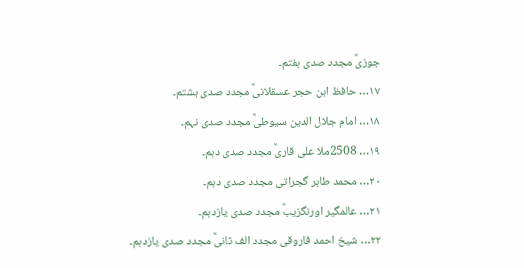جوزیؒ مجدد صدی ہفتم۔
۱۷… حافظ ابن حجر عسقلانیؒ مجدد صدی ہشتم۔
۱۸… امام جلال الدین سیوطیؒ مجدد صدی نہم۔
۱۹… 2508ملا علی قاریؒ مجدد صدی دہم۔
۲۰… محمد طاہر گجراتی مجدد صدی دہم۔
۲۱… عالمگیر اورنگزیبؒ مجدد صدی یازدہم۔
۲۲… شیخ احمد فاروقی مجدد الف ثانیؒ مجدد صدی یازدہم۔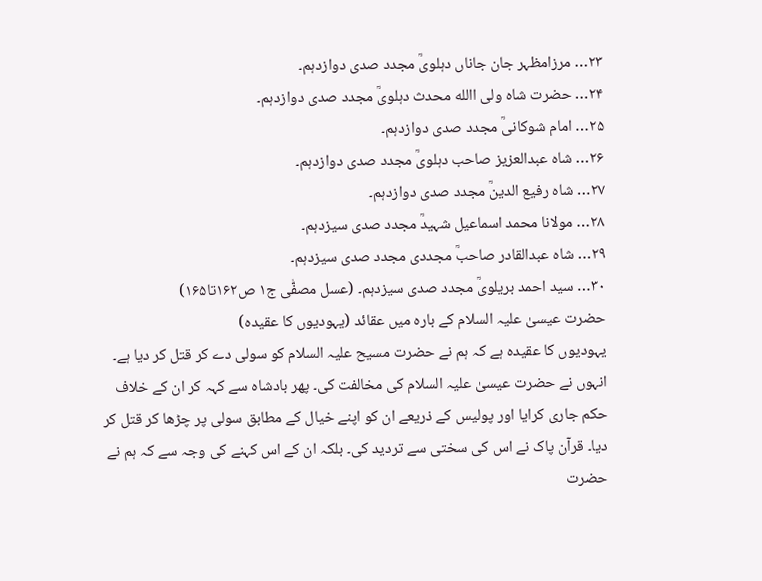۲۳… مرزامظہر جان جاناں دہلویؒ مجدد صدی دوازدہم۔
۲۴… حضرت شاہ ولی االله محدث دہلویؒ مجدد صدی دوازدہم۔
۲۵… امام شوکانیؒ مجدد صدی دوازدہم۔
۲۶… شاہ عبدالعزیز صاحب دہلویؒ مجدد صدی دوازدہم۔
۲۷… شاہ رفیع الدینؒ مجدد صدی دوازدہم۔
۲۸… مولانا محمد اسماعیل شہیدؒ مجدد صدی سیزدہم۔
۲۹… شاہ عبدالقادر صاحبؒ مجددی مجدد صدی سیزدہم۔
۳۰… سید احمد بریلویؒ مجدد صدی سیزدہم۔ (عسل مصفّٰی ج۱ ص۱۶۲تا۱۶۵)
حضرت عیسیٰ علیہ السلام کے بارہ میں عقائد (یہودیوں کا عقیدہ)
یہودیوں کا عقیدہ ہے کہ ہم نے حضرت مسیح علیہ السلام کو سولی دے کر قتل کر دیا ہے۔ انہوں نے حضرت عیسیٰ علیہ السلام کی مخالفت کی۔ پھر بادشاہ سے کہہ کر ان کے خلاف حکم جاری کرایا اور پولیس کے ذریعے ان کو اپنے خیال کے مطابق سولی پر چڑھا کر قتل کر دیا۔ قرآن پاک نے اس کی سختی سے تردید کی۔ بلکہ ان کے اس کہنے کی وجہ سے کہ ہم نے حضرت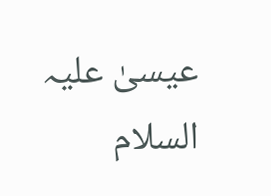عیسیٰ علیہ السلام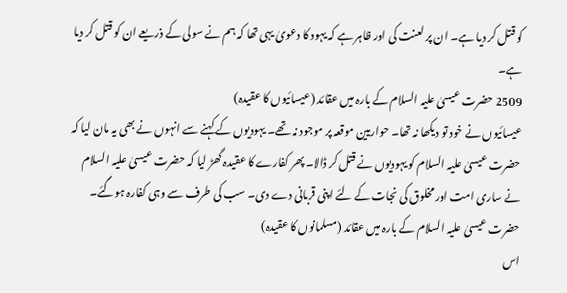کو قتل کر دیا ہے۔ ان پر لعنت کی اور ظاہر ہے کہ یہود کا دعویٰ یہی تھا کہ ہم نے سولی کے ذریعے ان کو قتل کر دیا ہے۔
2509 حضرت عیسیٰ علیہ السلام کے بارہ میں عقائد (عیسائیوں کا عقیدہ)
عیسائیوں نے خود تو دیکھا نہ تھا۔ حواریین موقعہ پر موجود نہ تھے۔ یہودیوں کے کہنے سے انہوں نے بھی یہ مان لیا کہ حضرت عیسیٰ علیہ السلام کو یہودیوں نے قتل کر ڈالا۔ پھر کفارے کا عقیدہ گھڑ لیا کہ حضرت عیسیٰ علیہ السلام نے ساری امت اور مخلوق کی نجات کے لئے اپنی قربانی دے دی۔ سب کی طرف سے وہی کفارہ ہوگئے۔
حضرت عیسیٰ علیہ السلام کے بارہ میں عقائد (مسلمانوں کا عقیدہ)
اس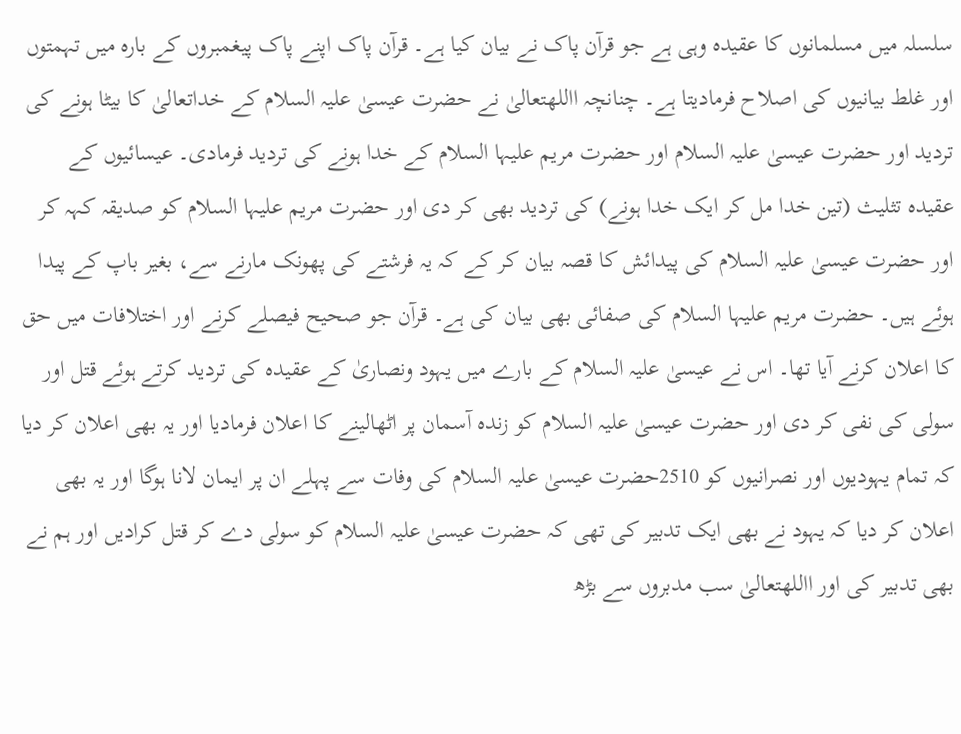سلسلہ میں مسلمانوں کا عقیدہ وہی ہے جو قرآن پاک نے بیان کیا ہے۔ قرآن پاک اپنے پاک پیغمبروں کے بارہ میں تہمتوں اور غلط بیانیوں کی اصلاح فرمادیتا ہے۔ چنانچہ االلهتعالیٰ نے حضرت عیسیٰ علیہ السلام کے خداتعالیٰ کا بیٹا ہونے کی تردید اور حضرت عیسیٰ علیہ السلام اور حضرت مریم علیہا السلام کے خدا ہونے کی تردید فرمادی۔ عیسائیوں کے عقیدہ تثلیث (تین خدا مل کر ایک خدا ہونے) کی تردید بھی کر دی اور حضرت مریم علیہا السلام کو صدیقہ کہہ کر اور حضرت عیسیٰ علیہ السلام کی پیدائش کا قصہ بیان کر کے کہ یہ فرشتے کی پھونک مارنے سے، بغیر باپ کے پیدا ہوئے ہیں۔ حضرت مریم علیہا السلام کی صفائی بھی بیان کی ہے۔ قرآن جو صحیح فیصلے کرنے اور اختلافات میں حق کا اعلان کرنے آیا تھا۔ اس نے عیسیٰ علیہ السلام کے بارے میں یہود ونصاریٰ کے عقیدہ کی تردید کرتے ہوئے قتل اور سولی کی نفی کر دی اور حضرت عیسیٰ علیہ السلام کو زندہ آسمان پر اٹھالینے کا اعلان فرمادیا اور یہ بھی اعلان کر دیا کہ تمام یہودیوں اور نصرانیوں کو 2510حضرت عیسیٰ علیہ السلام کی وفات سے پہلے ان پر ایمان لانا ہوگا اور یہ بھی اعلان کر دیا کہ یہود نے بھی ایک تدبیر کی تھی کہ حضرت عیسیٰ علیہ السلام کو سولی دے کر قتل کرادیں اور ہم نے بھی تدبیر کی اور االلهتعالیٰ سب مدبروں سے بڑھ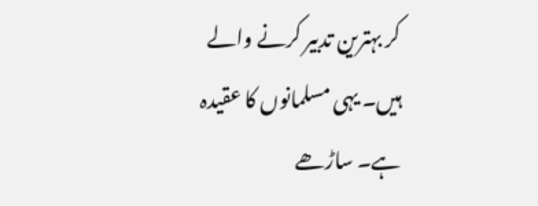کر بہترین تدبیر کرنے والے ہیں۔ یہی مسلمانوں کا عقیدہ ہے۔ ساڑھے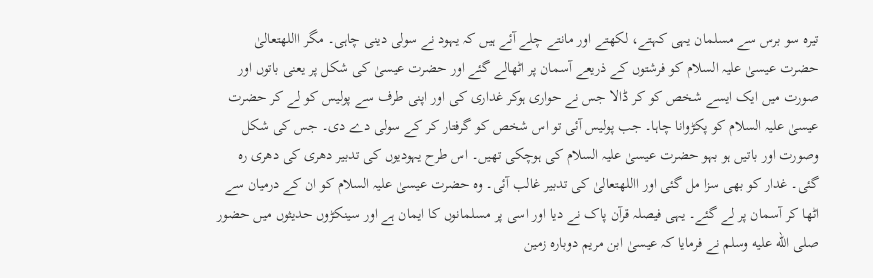تیرہ سو برس سے مسلمان یہی کہتے، لکھتے اور مانتے چلے آئے ہیں کہ یہود نے سولی دینی چاہی۔ مگر االلهتعالیٰ حضرت عیسیٰ علیہ السلام کو فرشتوں کے ذریعے آسمان پر اٹھالے گئے اور حضرت عیسیٰ کی شکل پر یعنی باتوں اور صورت میں ایک ایسے شخص کو کر ڈالا جس نے حواری ہوکر غداری کی اور اپنی طرف سے پولیس کو لے کر حضرت عیسیٰ علیہ السلام کو پکڑوانا چاہا۔ جب پولیس آئی تو اس شخص کو گرفتار کر کے سولی دے دی۔ جس کی شکل وصورت اور باتیں ہو بہو حضرت عیسیٰ علیہ السلام کی ہوچکی تھیں۔ اس طرح یہودیوں کی تدبیر دھری کی دھری رہ گئی۔ غدار کو بھی سزا مل گئی اور االلهتعالیٰ کی تدبیر غالب آئی۔ وہ حضرت عیسیٰ علیہ السلام کو ان کے درمیان سے اٹھا کر آسمان پر لے گئے۔ یہی فیصلہ قرآن پاک نے دیا اور اسی پر مسلمانوں کا ایمان ہے اور سینکڑوں حدیثوں میں حضور صلى الله عليه وسلم نے فرمایا کہ عیسیٰ ابن مریم دوبارہ زمین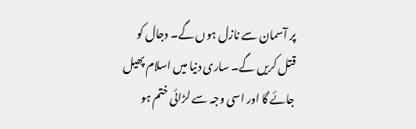پر آسمان سے نازل ہوں گے۔ دجال کو قتل کریں گے۔ ساری دنیا میں اسلام پھیل جائے گا اور اسی وجہ سے لڑائی ختم ہو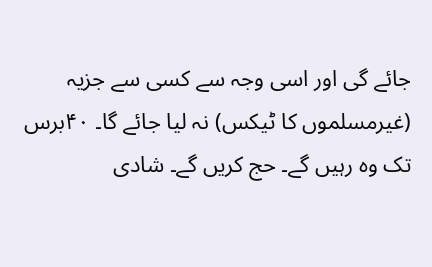جائے گی اور اسی وجہ سے کسی سے جزیہ (غیرمسلموں کا ٹیکس) نہ لیا جائے گا۔ ۴۰برس تک وہ رہیں گے۔ حج کریں گے۔ شادی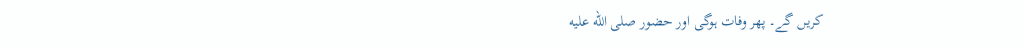کریں گے۔ پھر وفات ہوگی اور حضور صلى الله عليه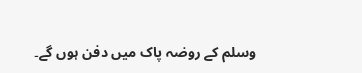وسلم کے روضہ پاک میں دفن ہوں گے۔